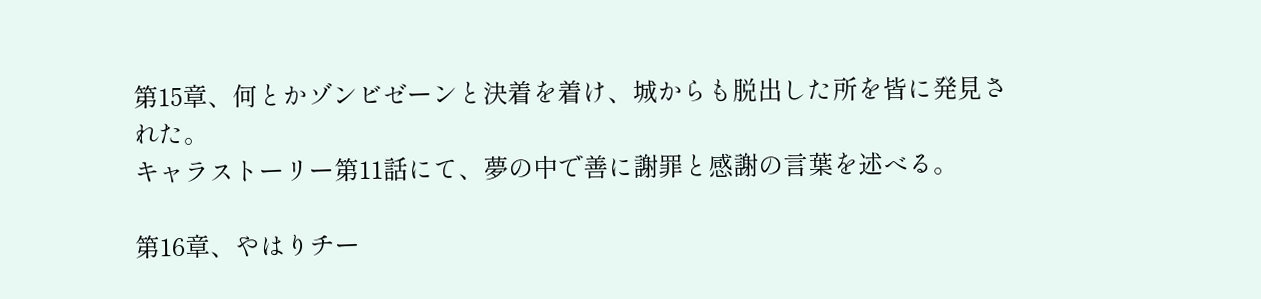第15章、何とかゾンビゼーンと決着を着け、城からも脱出した所を皆に発見された。
キャラストーリー第11話にて、夢の中で善に謝罪と感謝の言葉を述べる。

第16章、やはりチー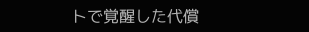トで覚醒した代償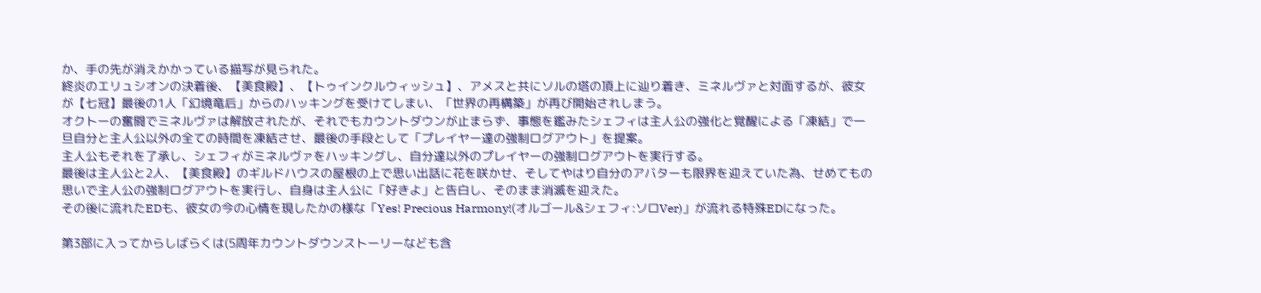か、手の先が消えかかっている描写が見られた。
終炎のエリュシオンの決着後、【美食殿】、【トゥインクルウィッシュ】、アメスと共にソルの塔の頂上に辿り着き、ミネルヴァと対面するが、彼女が【七冠】最後の1人「幻境竜后」からのハッキングを受けてしまい、「世界の再構築」が再び開始されしまう。
オクトーの奮闘でミネルヴァは解放されたが、それでもカウントダウンが止まらず、事態を鑑みたシェフィは主人公の強化と覚醒による「凍結」で一旦自分と主人公以外の全ての時間を凍結させ、最後の手段として「プレイヤー達の強制ログアウト」を提案。
主人公もそれを了承し、シェフィがミネルヴァをハッキングし、自分達以外のプレイヤーの強制ログアウトを実行する。
最後は主人公と2人、【美食殿】のギルドハウスの屋根の上で思い出話に花を咲かせ、そしてやはり自分のアバターも限界を迎えていた為、せめてもの思いで主人公の強制ログアウトを実行し、自身は主人公に「好きよ」と告白し、そのまま消滅を迎えた。
その後に流れたEDも、彼女の今の心情を現したかの様な「Yes! Precious Harmony!(オルゴール&シェフィ:ソロVer)」が流れる特殊EDになった。

第3部に入ってからしばらくは(5周年カウントダウンストーリーなども含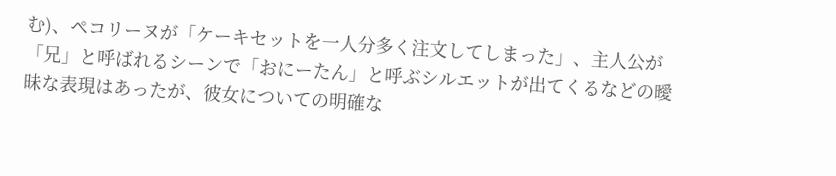む)、ペコリーヌが「ケーキセットを一人分多く注文してしまった」、主人公が「兄」と呼ばれるシーンで「おにーたん」と呼ぶシルエットが出てくるなどの曖昧な表現はあったが、彼女についての明確な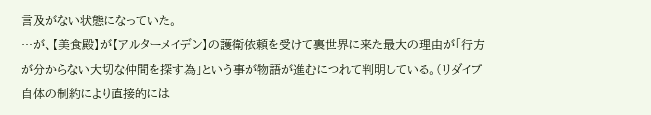言及がない状態になっていた。
…が、【美食殿】が【アルターメイデン】の護衛依頼を受けて裏世界に来た最大の理由が「行方が分からない大切な仲間を探す為」という事が物語が進むにつれて判明している。(リダイブ自体の制約により直接的には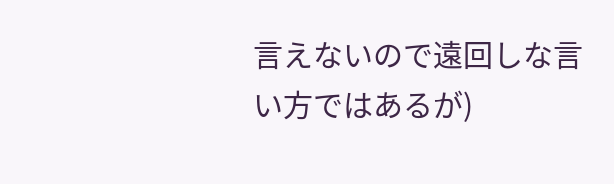言えないので遠回しな言い方ではあるが)